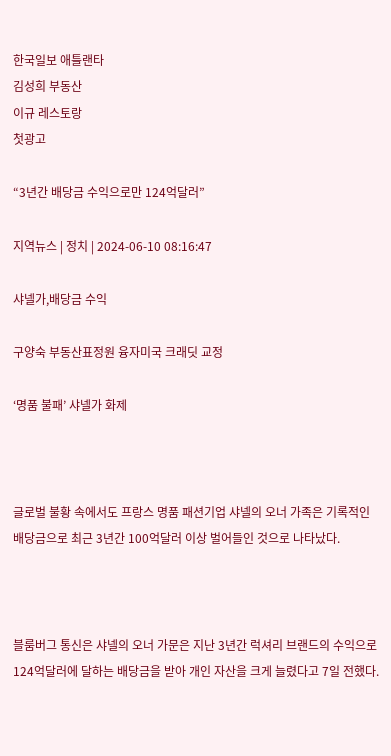한국일보 애틀랜타
김성희 부동산
이규 레스토랑
첫광고

“3년간 배당금 수익으로만 124억달러”

지역뉴스 | 정치 | 2024-06-10 08:16:47

샤넬가,배당금 수익

구양숙 부동산표정원 융자미국 크래딧 교정

‘명품 불패’ 샤넬가 화제



글로벌 불황 속에서도 프랑스 명품 패션기업 샤넬의 오너 가족은 기록적인 배당금으로 최근 3년간 100억달러 이상 벌어들인 것으로 나타났다.



블룸버그 통신은 샤넬의 오너 가문은 지난 3년간 럭셔리 브랜드의 수익으로 124억달러에 달하는 배당금을 받아 개인 자산을 크게 늘렸다고 7일 전했다.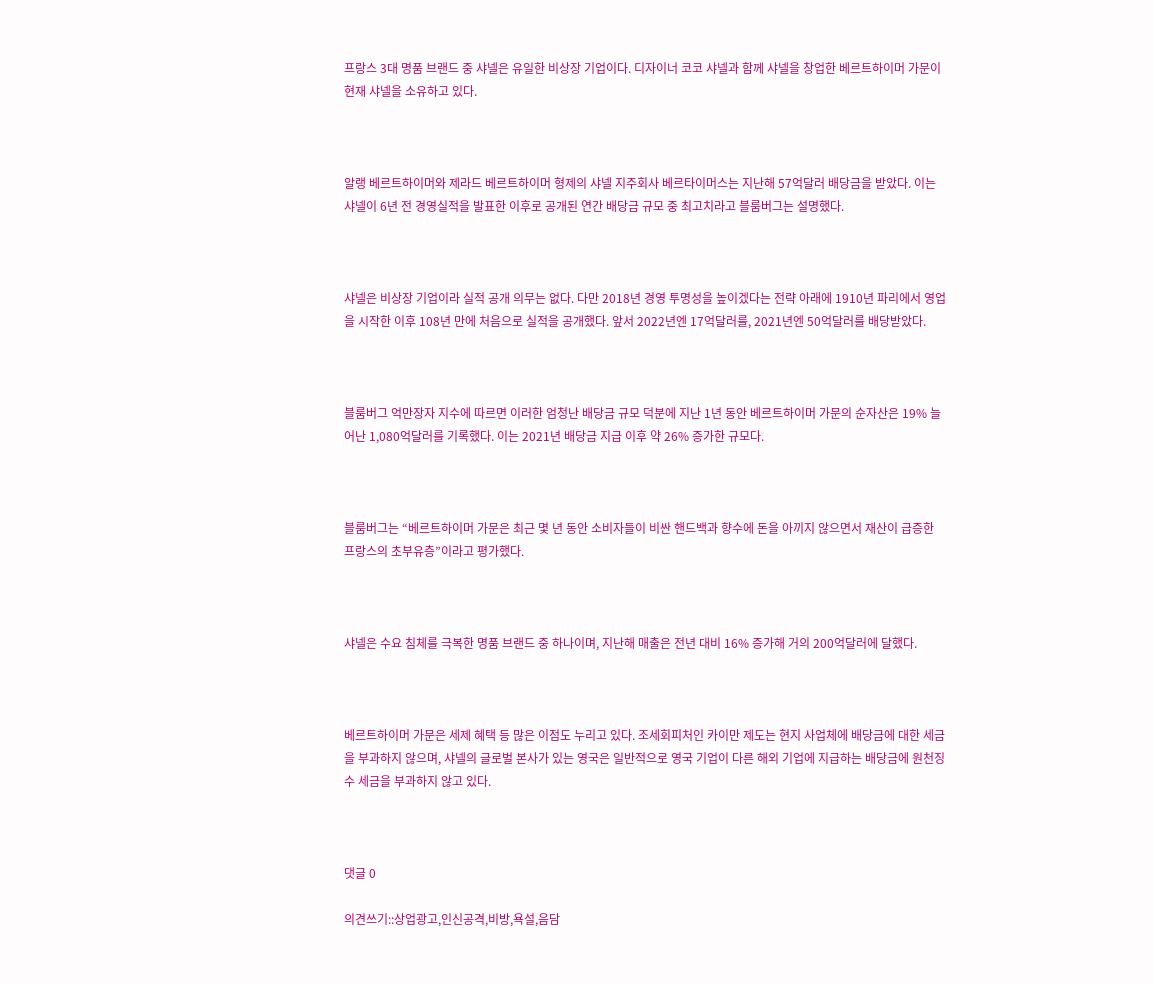프랑스 3대 명품 브랜드 중 샤넬은 유일한 비상장 기업이다. 디자이너 코코 샤넬과 함께 샤넬을 창업한 베르트하이머 가문이 현재 샤넬을 소유하고 있다.



알랭 베르트하이머와 제라드 베르트하이머 형제의 샤넬 지주회사 베르타이머스는 지난해 57억달러 배당금을 받았다. 이는 샤넬이 6년 전 경영실적을 발표한 이후로 공개된 연간 배당금 규모 중 최고치라고 블룸버그는 설명했다.



샤넬은 비상장 기업이라 실적 공개 의무는 없다. 다만 2018년 경영 투명성을 높이겠다는 전략 아래에 1910년 파리에서 영업을 시작한 이후 108년 만에 처음으로 실적을 공개했다. 앞서 2022년엔 17억달러를, 2021년엔 50억달러를 배당받았다.



블룸버그 억만장자 지수에 따르면 이러한 엄청난 배당금 규모 덕분에 지난 1년 동안 베르트하이머 가문의 순자산은 19% 늘어난 1,080억달러를 기록했다. 이는 2021년 배당금 지급 이후 약 26% 증가한 규모다.



블룸버그는 “베르트하이머 가문은 최근 몇 년 동안 소비자들이 비싼 핸드백과 향수에 돈을 아끼지 않으면서 재산이 급증한 프랑스의 초부유층”이라고 평가했다.



샤넬은 수요 침체를 극복한 명품 브랜드 중 하나이며, 지난해 매출은 전년 대비 16% 증가해 거의 200억달러에 달했다.



베르트하이머 가문은 세제 혜택 등 많은 이점도 누리고 있다. 조세회피처인 카이만 제도는 현지 사업체에 배당금에 대한 세금을 부과하지 않으며, 샤넬의 글로벌 본사가 있는 영국은 일반적으로 영국 기업이 다른 해외 기업에 지급하는 배당금에 원천징수 세금을 부과하지 않고 있다.



댓글 0

의견쓰기::상업광고,인신공격,비방,욕설,음담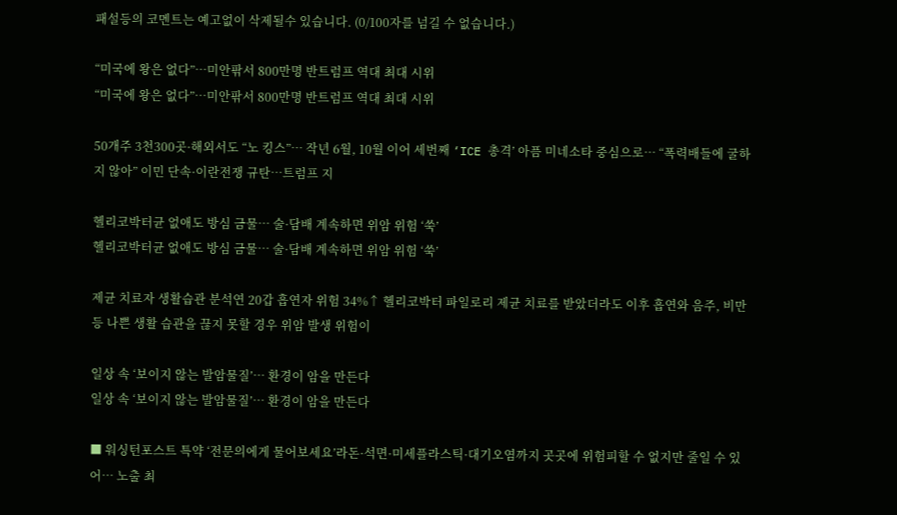패설등의 코멘트는 예고없이 삭제될수 있습니다. (0/100자를 넘길 수 없습니다.)

“미국에 왕은 없다”…미안팎서 800만명 반트럼프 역대 최대 시위
“미국에 왕은 없다”…미안팎서 800만명 반트럼프 역대 최대 시위

50개주 3천300곳·해외서도 “노 킹스”… 작년 6월, 10월 이어 세번째 ‘ICE 총격’ 아픔 미네소타 중심으로… “폭력배들에 굴하지 않아” 이민 단속·이란전쟁 규탄…트럼프 지

헬리코박터균 없애도 방심 금물… 술·담배 계속하면 위암 위험 ‘쑥’
헬리코박터균 없애도 방심 금물… 술·담배 계속하면 위암 위험 ‘쑥’

제균 치료자 생활습관 분석연 20갑 흡연자 위험 34%↑ 헬리코박터 파일로리 제균 치료를 받았더라도 이후 흡연와 음주, 비만 등 나쁜 생활 습관을 끊지 못할 경우 위암 발생 위험이

일상 속 ‘보이지 않는 발암물질’… 환경이 암을 만든다
일상 속 ‘보이지 않는 발암물질’… 환경이 암을 만든다

■ 워싱턴포스트 특약 ‘전문의에게 물어보세요’라돈·석면·미세플라스틱·대기오염까지 곳곳에 위험피할 수 없지만 줄일 수 있어… 노출 최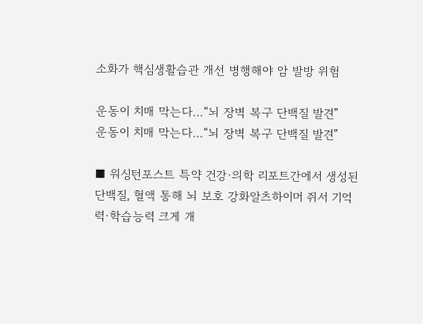소화가 핵심생활습관 개선 병행해야 암 발방 위험

운동이 치매 막는다…“뇌 장벽 복구 단백질 발견”
운동이 치매 막는다…“뇌 장벽 복구 단백질 발견”

■ 워싱턴포스트 특약 건강·의학 리포트간에서 생성된 단백질, 혈액 통해 뇌 보호 강화알츠하이머 쥐서 기억력·학습능력 크게 개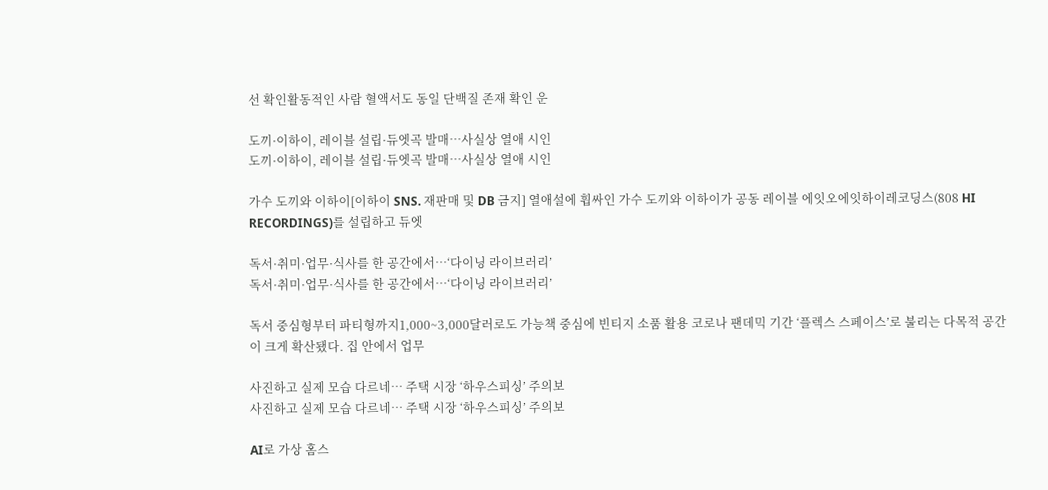선 확인활동적인 사람 혈액서도 동일 단백질 존재 확인 운

도끼·이하이, 레이블 설립·듀엣곡 발매…사실상 열애 시인
도끼·이하이, 레이블 설립·듀엣곡 발매…사실상 열애 시인

가수 도끼와 이하이[이하이 SNS. 재판매 및 DB 금지] 열애설에 휩싸인 가수 도끼와 이하이가 공동 레이블 에잇오에잇하이레코딩스(808 HI RECORDINGS)를 설립하고 듀엣

독서·취미·업무·식사를 한 공간에서…‘다이닝 라이브러리’
독서·취미·업무·식사를 한 공간에서…‘다이닝 라이브러리’

독서 중심형부터 파티형까지1,000~3,000달러로도 가능책 중심에 빈티지 소품 활용 코로나 팬데믹 기간 ‘플렉스 스페이스’로 불리는 다목적 공간이 크게 확산됐다. 집 안에서 업무

사진하고 실제 모습 다르네… 주택 시장 ‘하우스피싱’ 주의보
사진하고 실제 모습 다르네… 주택 시장 ‘하우스피싱’ 주의보

AI로 가상 홈스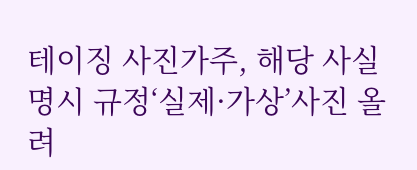테이징 사진가주, 해당 사실 명시 규정‘실제·가상’사진 올려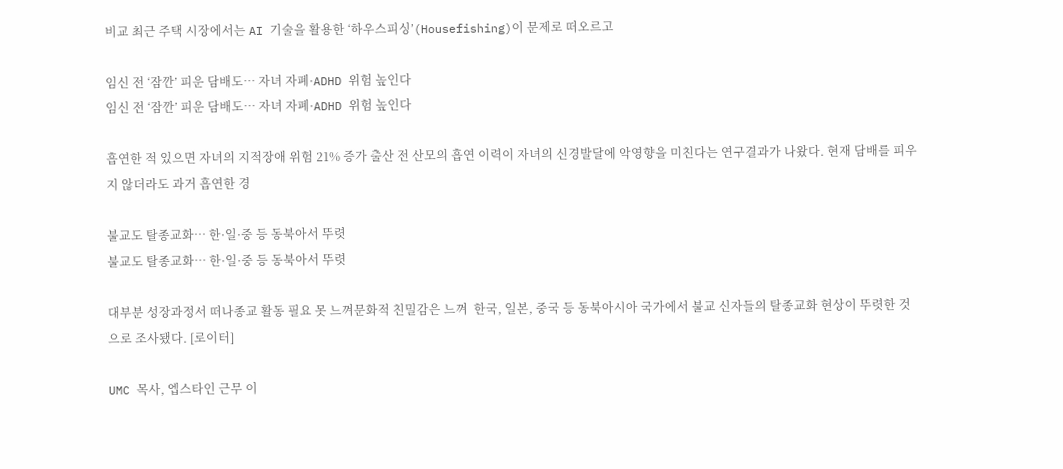비교 최근 주택 시장에서는 AI 기술을 활용한 ‘하우스피싱’(Housefishing)이 문제로 떠오르고

임신 전 ‘잠깐’ 피운 담배도… 자녀 자폐·ADHD 위험 높인다
임신 전 ‘잠깐’ 피운 담배도… 자녀 자폐·ADHD 위험 높인다

흡연한 적 있으면 자녀의 지적장애 위험 21% 증가 출산 전 산모의 흡연 이력이 자녀의 신경발달에 악영향을 미친다는 연구결과가 나왔다. 현재 담배를 피우지 않더라도 과거 흡연한 경

불교도 탈종교화… 한·일·중 등 동북아서 뚜렷
불교도 탈종교화… 한·일·중 등 동북아서 뚜렷

대부분 성장과정서 떠나종교 활동 필요 못 느껴문화적 친밀감은 느껴  한국, 일본, 중국 등 동북아시아 국가에서 불교 신자들의 탈종교화 현상이 뚜렷한 것으로 조사됐다. [로이터]

UMC 목사, 엡스타인 근무 이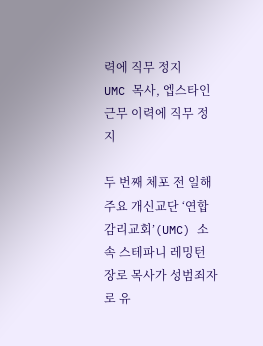력에 직무 정지
UMC 목사, 엡스타인 근무 이력에 직무 정지

두 번째 체포 전 일해 주요 개신교단 ‘연합감리교회’(UMC) 소속 스테파니 레밍턴 장로 목사가 성범죄자로 유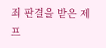죄 판결을 받은 제프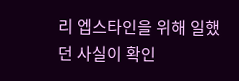리 엡스타인을 위해 일했던 사실이 확인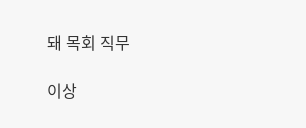돼 목회 직무

이상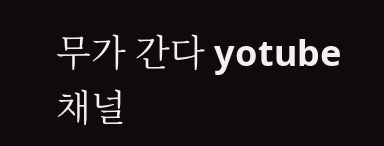무가 간다 yotube 채널